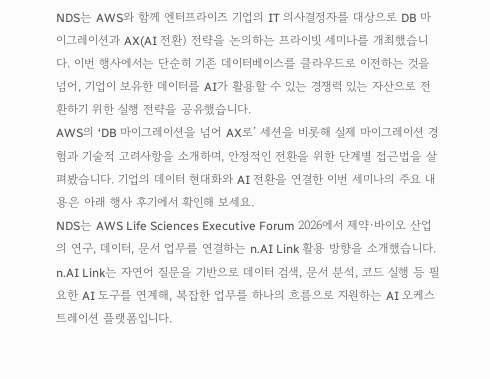NDS는 AWS와 함께 엔터프라이즈 기업의 IT 의사결정자를 대상으로 DB 마이그레이션과 AX(AI 전환) 전략을 논의하는 프라이빗 세미나를 개최했습니다. 이번 행사에서는 단순히 기존 데이터베이스를 클라우드로 이전하는 것을 넘어, 기업이 보유한 데이터를 AI가 활용할 수 있는 경쟁력 있는 자산으로 전환하기 위한 실행 전략을 공유했습니다.
AWS의 ‘DB 마이그레이션을 넘어 AX로’ 세션을 비롯해 실제 마이그레이션 경험과 기술적 고려사항을 소개하며, 안정적인 전환을 위한 단계별 접근법을 살펴봤습니다. 기업의 데이터 현대화와 AI 전환을 연결한 이번 세미나의 주요 내용은 아래 행사 후기에서 확인해 보세요.
NDS는 AWS Life Sciences Executive Forum 2026에서 제약·바이오 산업의 연구, 데이터, 문서 업무를 연결하는 n.AI Link 활용 방향을 소개했습니다. n.AI Link는 자연어 질문을 기반으로 데이터 검색, 문서 분석, 코드 실행 등 필요한 AI 도구를 연계해, 복잡한 업무를 하나의 흐름으로 지원하는 AI 오케스트레이션 플랫폼입니다.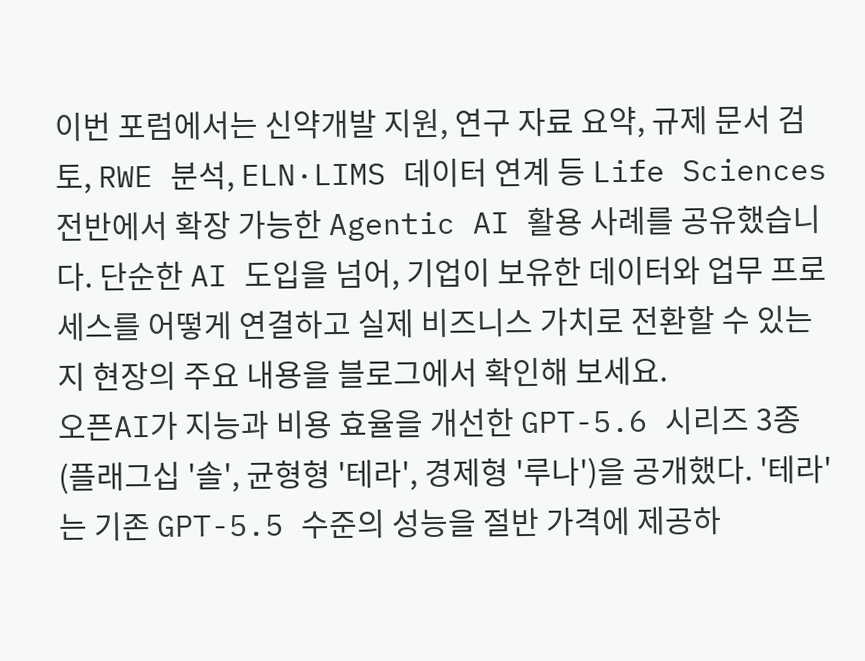이번 포럼에서는 신약개발 지원, 연구 자료 요약, 규제 문서 검토, RWE 분석, ELN·LIMS 데이터 연계 등 Life Sciences 전반에서 확장 가능한 Agentic AI 활용 사례를 공유했습니다. 단순한 AI 도입을 넘어, 기업이 보유한 데이터와 업무 프로세스를 어떻게 연결하고 실제 비즈니스 가치로 전환할 수 있는지 현장의 주요 내용을 블로그에서 확인해 보세요.
오픈AI가 지능과 비용 효율을 개선한 GPT-5.6 시리즈 3종(플래그십 '솔', 균형형 '테라', 경제형 '루나')을 공개했다. '테라'는 기존 GPT-5.5 수준의 성능을 절반 가격에 제공하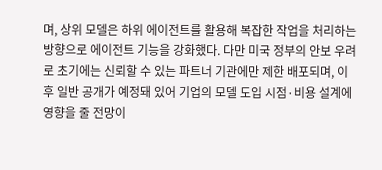며, 상위 모델은 하위 에이전트를 활용해 복잡한 작업을 처리하는 방향으로 에이전트 기능을 강화했다. 다만 미국 정부의 안보 우려로 초기에는 신뢰할 수 있는 파트너 기관에만 제한 배포되며, 이후 일반 공개가 예정돼 있어 기업의 모델 도입 시점·비용 설계에 영향을 줄 전망이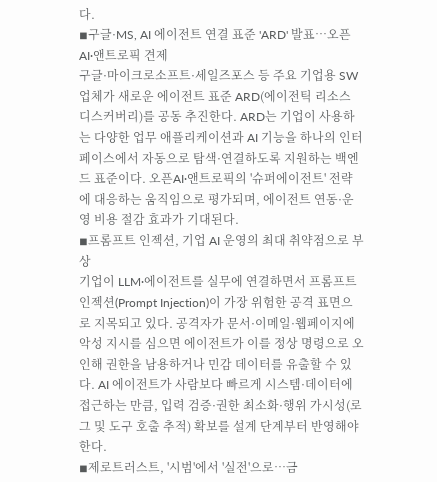다.
◾구글·MS, AI 에이전트 연결 표준 'ARD' 발표…오픈AI·앤트로픽 견제
구글·마이크로소프트·세일즈포스 등 주요 기업용 SW 업체가 새로운 에이전트 표준 ARD(에이전틱 리소스 디스커버리)를 공동 추진한다. ARD는 기업이 사용하는 다양한 업무 애플리케이션과 AI 기능을 하나의 인터페이스에서 자동으로 탐색·연결하도록 지원하는 백엔드 표준이다. 오픈AI·앤트로픽의 '슈퍼에이전트' 전략에 대응하는 움직임으로 평가되며, 에이전트 연동·운영 비용 절감 효과가 기대된다.
◾프롬프트 인젝션, 기업 AI 운영의 최대 취약점으로 부상
기업이 LLM·에이전트를 실무에 연결하면서 프롬프트 인젝션(Prompt Injection)이 가장 위험한 공격 표면으로 지목되고 있다. 공격자가 문서·이메일·웹페이지에 악성 지시를 심으면 에이전트가 이를 정상 명령으로 오인해 권한을 남용하거나 민감 데이터를 유출할 수 있다. AI 에이전트가 사람보다 빠르게 시스템·데이터에 접근하는 만큼, 입력 검증·권한 최소화·행위 가시성(로그 및 도구 호출 추적) 확보를 설계 단계부터 반영해야 한다.
◾제로트러스트, '시범'에서 '실전'으로…금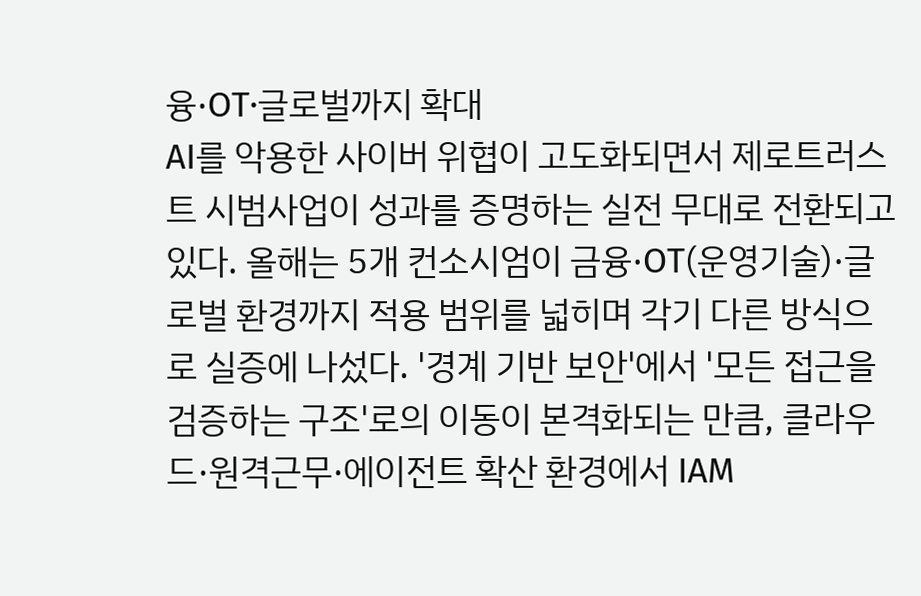융·OT·글로벌까지 확대
AI를 악용한 사이버 위협이 고도화되면서 제로트러스트 시범사업이 성과를 증명하는 실전 무대로 전환되고 있다. 올해는 5개 컨소시엄이 금융·OT(운영기술)·글로벌 환경까지 적용 범위를 넓히며 각기 다른 방식으로 실증에 나섰다. '경계 기반 보안'에서 '모든 접근을 검증하는 구조'로의 이동이 본격화되는 만큼, 클라우드·원격근무·에이전트 확산 환경에서 IAM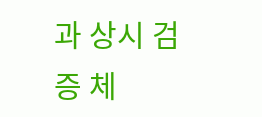과 상시 검증 체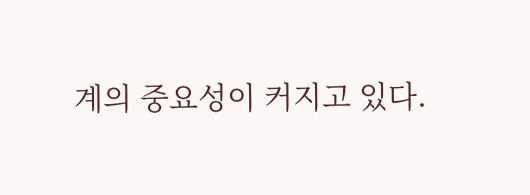계의 중요성이 커지고 있다.